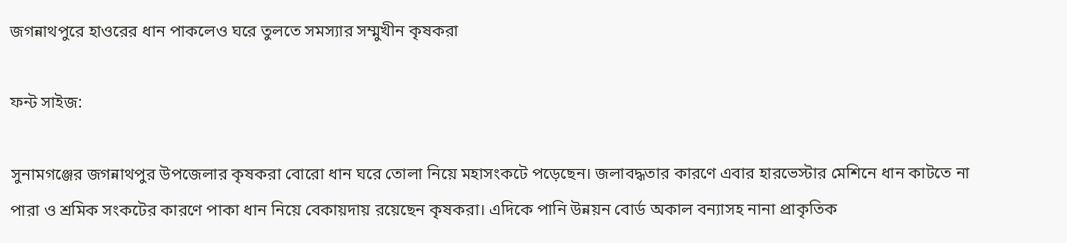জগন্নাথপুরে হাওরের ধান পাকলেও ঘরে তুলতে সমস্যার সম্মুখীন কৃষকরা

ফন্ট সাইজ:

সুনামগঞ্জের জগন্নাথপুর উপজেলার কৃষকরা বোরো ধান ঘরে তোলা নিয়ে মহাসংকটে পড়েছেন। জলাবদ্ধতার কারণে এবার হারভেস্টার মেশিনে ধান কাটতে না পারা ও শ্রমিক সংকটের কারণে পাকা ধান নিয়ে বেকায়দায় রয়েছেন কৃষকরা। এদিকে পানি উন্নয়ন বোর্ড অকাল বন্যাসহ নানা প্রাকৃতিক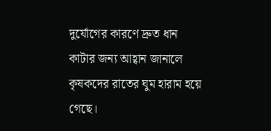দুর্যোগের কারণে দ্রুত ধান কাটার জন্য আহ্বান জানালে কৃষকদের রাতের ঘুম হারাম হয়ে গেছে।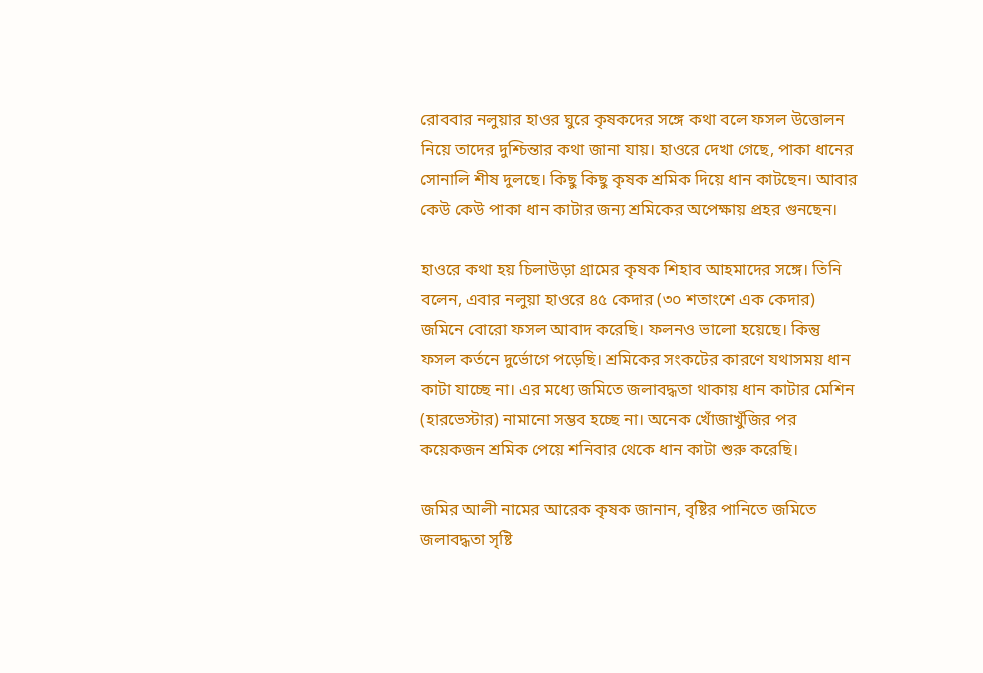রোববার নলুয়ার হাওর ঘুরে কৃষকদের সঙ্গে কথা বলে ফসল উত্তোলন নিয়ে তাদের দুশ্চিন্তার কথা জানা যায়। হাওরে দেখা গেছে, পাকা ধানের সোনালি শীষ দুলছে। কিছু কিছু কৃষক শ্রমিক দিয়ে ধান কাটছেন। আবার কেউ কেউ পাকা ধান কাটার জন্য শ্রমিকের অপেক্ষায় প্রহর গুনছেন।

হাওরে কথা হয় চিলাউড়া গ্রামের কৃষক শিহাব আহমাদের সঙ্গে। তিনি বলেন, এবার নলুয়া হাওরে ৪৫ কেদার (৩০ শতাংশে এক কেদার) জমিনে বোরো ফসল আবাদ করেছি। ফলনও ভালো হয়েছে। কিন্তু ফসল কর্তনে দুর্ভোগে পড়েছি। শ্রমিকের সংকটের কারণে যথাসময় ধান কাটা যাচ্ছে না। এর মধ্যে জমিতে জলাবদ্ধতা থাকায় ধান কাটার মেশিন (হারভেস্টার) নামানো সম্ভব হচ্ছে না। অনেক খোঁজাখুঁজির পর কয়েকজন শ্রমিক পেয়ে শনিবার থেকে ধান কাটা শুরু করেছি।

জমির আলী নামের আরেক কৃষক জানান, বৃষ্টির পানিতে জমিতে জলাবদ্ধতা সৃষ্টি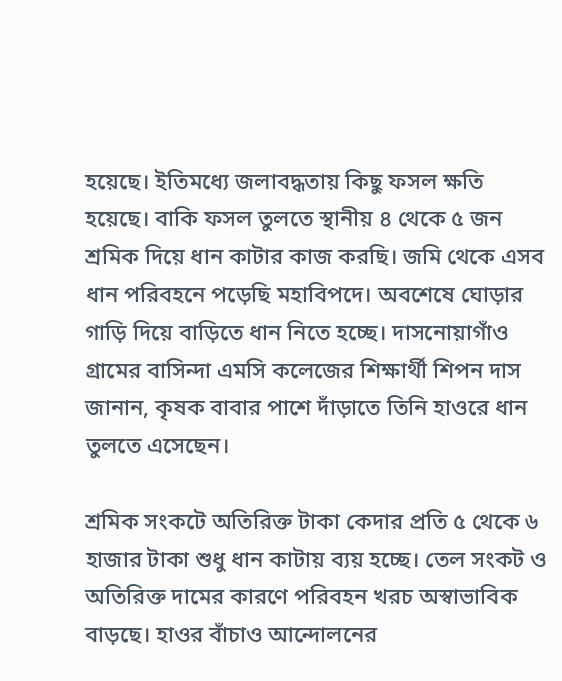হয়েছে। ইতিমধ্যে জলাবদ্ধতায় কিছু ফসল ক্ষতি হয়েছে। বাকি ফসল তুলতে স্থানীয় ৪ থেকে ৫ জন শ্রমিক দিয়ে ধান কাটার কাজ করছি। জমি থেকে এসব ধান পরিবহনে পড়েছি মহাবিপদে। অবশেষে ঘোড়ার গাড়ি দিয়ে বাড়িতে ধান নিতে হচ্ছে। দাসনোয়াগাঁও গ্রামের বাসিন্দা এমসি কলেজের শিক্ষার্থী শিপন দাস জানান, কৃষক বাবার পাশে দাঁড়াতে তিনি হাওরে ধান তুলতে এসেছেন।

শ্রমিক সংকটে অতিরিক্ত টাকা কেদার প্রতি ৫ থেকে ৬ হাজার টাকা শুধু ধান কাটায় ব্যয় হচ্ছে। তেল সংকট ও অতিরিক্ত দামের কারণে পরিবহন খরচ অস্বাভাবিক বাড়ছে। হাওর বাঁচাও আন্দোলনের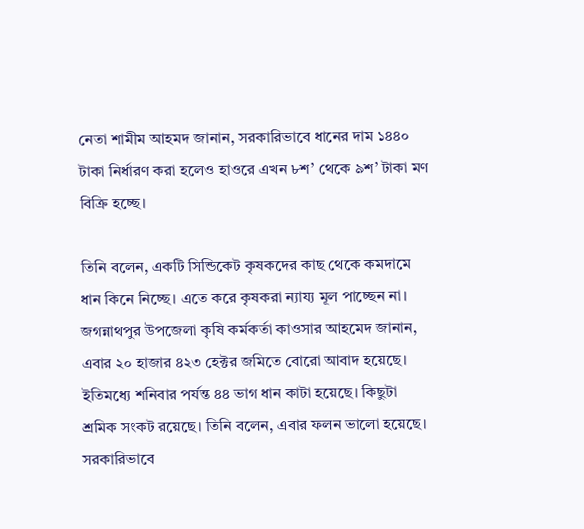নেতা শামীম আহমদ জানান, সরকারিভাবে ধানের দাম ১৪৪০ টাকা নির্ধারণ করা হলেও হাওরে এখন ৮শ’ থেকে ৯শ’ টাকা মণ বিক্রি হচ্ছে।

তিনি বলেন, একটি সিন্ডিকেট কৃষকদের কাছ থেকে কমদামে ধান কিনে নিচ্ছে। এতে করে কৃষকরা ন্যায্য মূল পাচ্ছেন না। জগন্নাথপুর উপজেলা কৃষি কর্মকর্তা কাওসার আহমেদ জানান, এবার ২০ হাজার ৪২৩ হেক্টর জমিতে বোরো আবাদ হয়েছে। ইতিমধ্যে শনিবার পর্যন্ত ৪৪ ভাগ ধান কাটা হয়েছে। কিছুটা শ্রমিক সংকট রয়েছে। তিনি বলেন, এবার ফলন ভালো হয়েছে। সরকারিভাবে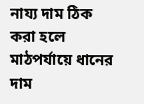নায্য দাম ঠিক করা হলে মাঠপর্যায়ে ধানের দাম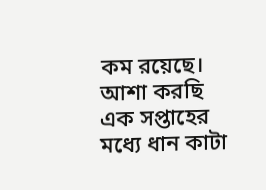কম রয়েছে। আশা করছি এক সপ্তাহের মধ্যে ধান কাটা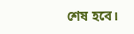শেষ হবে।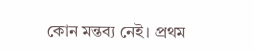কোন মন্তব্য নেই। প্রথম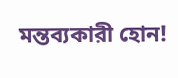মন্তব্যকারী হোন!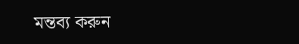মন্তব্য করুন